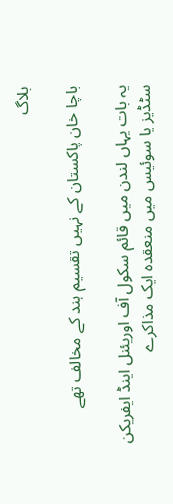بلاگ

باچا خان پاکستان کے نہیں تقسیم ہند کے مخالف تھے

یہ بات یہاں لندن میں قائم سکول آف اوریئنل اینڈ ایفریکن سٹڈیز یا سوئیس میں منعقدہ ایک مذاکرے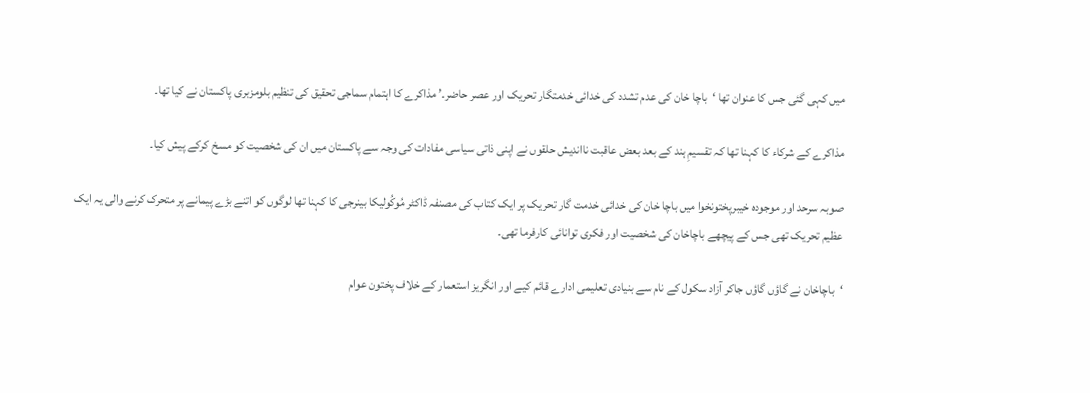میں کہی گئی جس کا عنوان تھا ‘باچا خان کی عدم تشدد کی خدائی خدمتگار تحریک اور عصر حاضر۔’ مذاکرے کا اہتمام سماجی تحقیق کی تنظیم بلومزبری پاکستان نے کیا تھا۔

مذاکرے کے شرکاء کا کہنا تھا کہ تقسیمِ ہند کے بعد بعض عاقبت نااندیش حلقوں نے اپنی ذاتی سیاسی مفادات کی وجہ سے پاکستان میں ان کی شخصیت کو مسخ کرکے پیش کیا۔

صوبہ سرحد اور موجودہ خیبرپختونخوا میں باچا خان کی خدائی خدمت گار تحریک پر ایک کتاب کی مصنفہ ڈاکٹر مُوکُولیکا بینرجی کا کہنا تھا لوگوں کو اتنے بڑے پیمانے پر متحرک کرنے والی یہ ایک عظیم تحریک تھی جس کے پیچھے باچاخان کی شخصیت اور فکری توانائی کارفرما تھی۔

‘باچاخان نے گاؤں گاؤں جاکر آزاد سکول کے نام سے بنیادی تعلیمی ادارے قائم کیے اور انگریز استعمار کے خلاف پختون عوام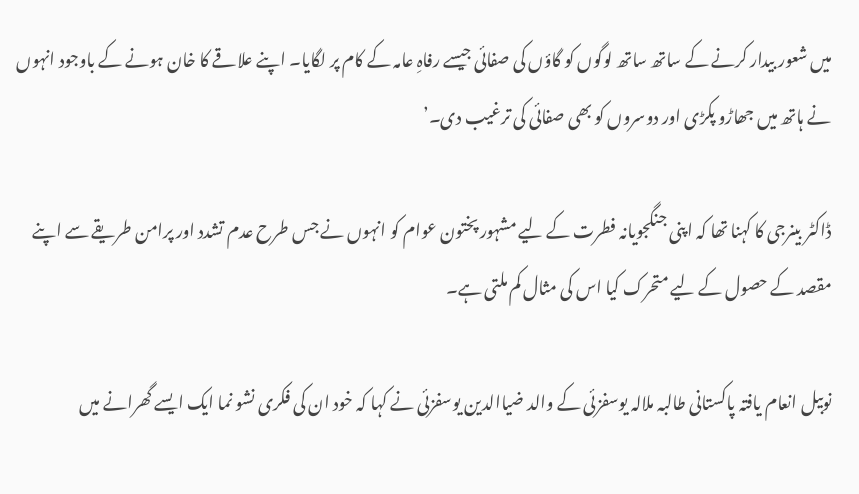میں شعور بیدار کرنے کے ساتھ ساتھ لوگوں کو گاؤں کی صفائی جیسے رفاہِ عامہ کے کام پر لگایا۔ اپنے علاقے کا خان ہونے کے باوجود انہوں نے ہاتھ میں جھاڑو پکڑی اور دوسروں کو بھی صفائی کی ترغیب دی۔’

ڈاکٹر بینرجی کا کہنا تھا کہ اپنی جنگجویانہ فطرت کے لیے مشہور پختون عوام کو انہوں نے جس طرح عدم تشدد اور پرامن طریقے سے اپنے مقصد کے حصول کے لیے متحرک کیا اس کی مثال کم ملتی ہے۔

نوبیل انعام یافتہ پاکستانی طالبہ ملالہ یوسفزئی کے والد ضیاالدین یوسفزئی نے کہا کہ خود ان کی فکری نشو نما ایک ایسے گھرانے میں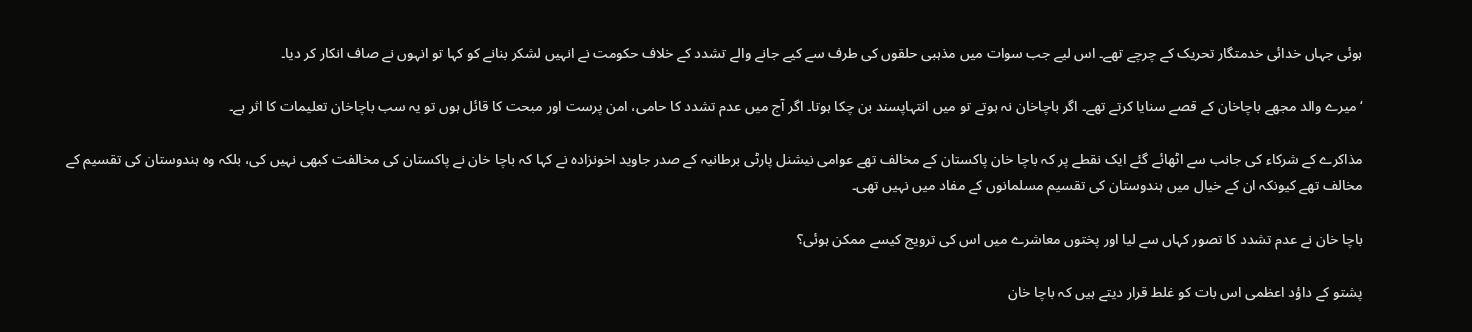ہوئی جہاں خدائی خدمتگار تحریک کے چرچے تھے۔ اس لیے جب سوات میں مذہبی حلقوں کی طرف سے کیے جانے والے تشدد کے خلاف حکومت نے انہیں لشکر بنانے کو کہا تو انہوں نے صاف انکار کر دیا۔

‘میرے والد مجھے باچاخان کے قصے سنایا کرتے تھے۔ اگر باچاخان نہ ہوتے تو میں انتہاپسند بن چکا ہوتا۔ اگر آج میں عدم تشدد کا حامی، امن پرست اور مبحت کا قائل ہوں تو یہ سب باچاخان تعلیمات کا اثر ہے۔

مذاکرے کے شرکاء کی جانب سے اٹھائے گئے ایک نقطے پر کہ باچا خان پاکستان کے مخالف تھے عوامی نیشنل پارٹی برطانیہ کے صدر جاوید اخونزادہ نے کہا کہ باچا خان نے پاکستان کی مخالفت کبھی نہیں کی، بلکہ وہ ہندوستان کی تقسیم کے مخالف تھے کیونکہ ان کے خیال میں ہندوستان کی تقسیم مسلمانوں کے مفاد میں نہیں تھی۔

باچا خان نے عدم تشدد کا تصور کہاں سے لیا اور پختوں معاشرے میں اس کی ترویج کیسے ممکن ہوئی؟

پشتو کے داؤد اعظمی اس بات کو غلط قرار دیتے ہیں کہ باچا خان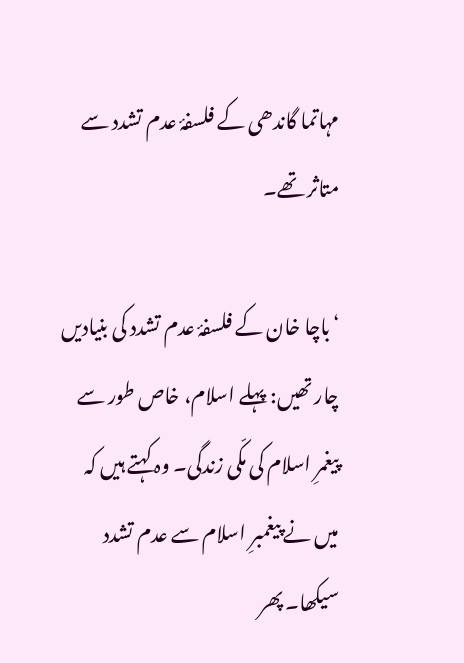مہاتما گاندھی کے فلسفۂ عدم تشدد سے متاثر تھے۔

‘باچا خان کے فلسفۂ عدم تشدد کی بنیادیں چار تھیں: پہلے اسلام، خاص طور سے پیغمرِ اسلام کی مکّی زندگی۔ وہ کہتے ہیں کہ میں نے پیغمبرِ اسلام سے عدم تشدد سیکھا۔ پھر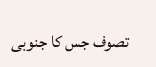تصوف جس کا جنوبی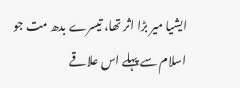ایشیا میر بڑا اثر تھا، تیسرے بدھ مت جو اسلام سے پہلے اس علاقے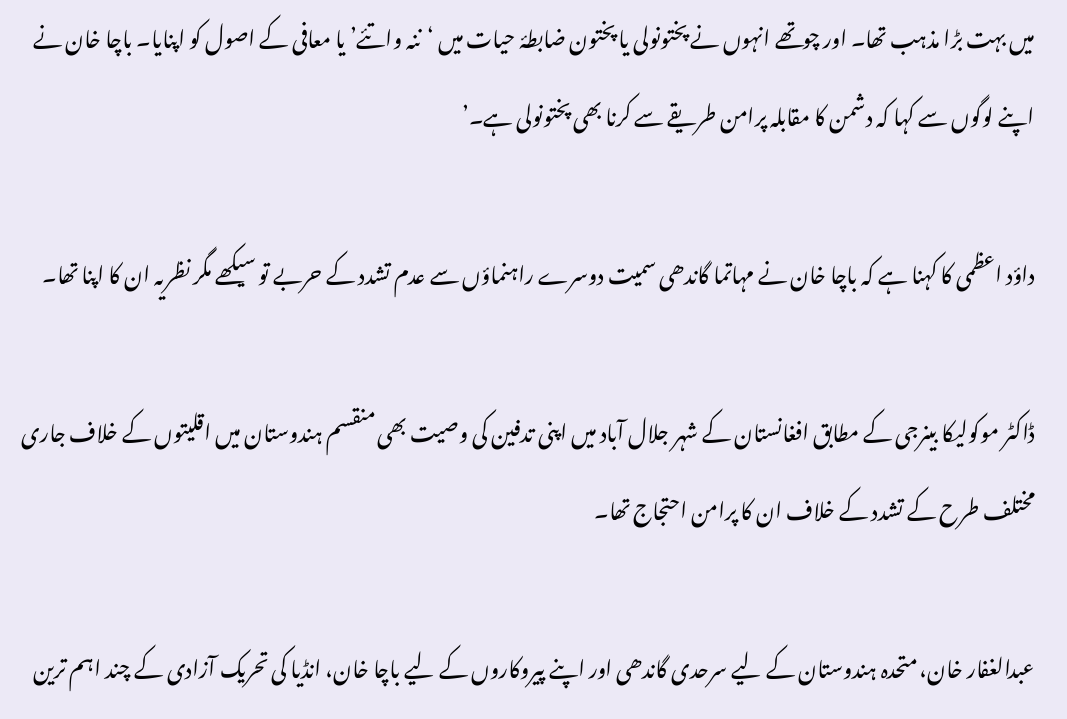میں بہت بڑا مذہب تھا۔ اور چوتھے انہوں نے پختونولی یا پختون ضابطۂ حیات میں ‘ننہ واتئے’ یا معافی کے اصول کو اپنایا۔ باچا خان نے اپنے لوگوں سے کہا کہ دشمن کا مقابلہ پرامن طریقے سے کرنا بھی پختونولی ہے۔’

داؤد اعظمی کا کہنا ہے کہ باچا خان نے مہاتما گاندھی سمیت دوسرے راہنماؤں سے عدم تشدد کے حربے تو سیکھے مگر نظریہ ان کا اپنا تھا۔

ڈاکٹر موکولیکا بینرجی کے مطابق افغانستان کے شہر جلال آباد میں اپنی تدفین کی وصیت بھی منقسم ہندوستان میں اقلیتوں کے خلاف جاری مختلف طرح کے تشدد کے خلاف ان کا پرامن احتجاج تھا۔

عبدالغفار خان، متحدہ ہندوستان کے لیے سرحدی گاندھی اور اپنے پیروکاروں کے لیے باچا خان، انڈیا کی تحریک آزادی کے چند اہم ترین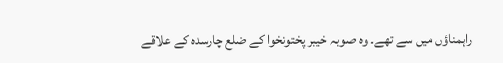راہمناؤں میں سے تھے۔ وہ صوبہ خیبر پختونخوا کے ضلع چارسدہ کے علاقے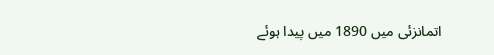اتمانزئی میں 1890 میں پیدا ہوئے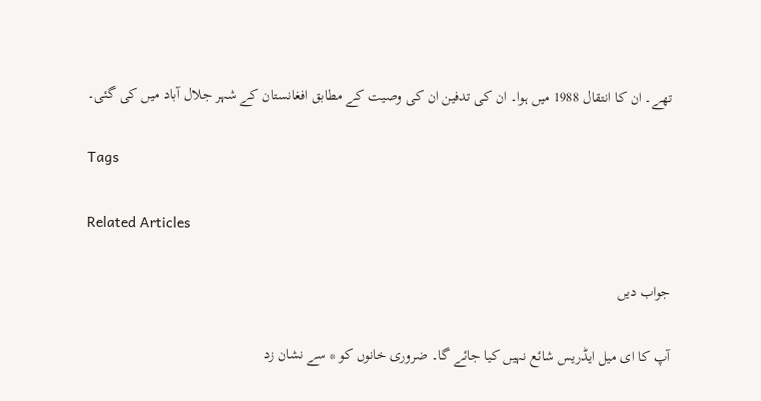تھے۔ ان کا انتقال 1988 میں ہوا۔ ان کی تدفین ان کی وصیت کے مطابق افغانستان کے شہر جلال آباد میں کی گئی۔

Tags

Related Articles

جواب دیں

آپ کا ای میل ایڈریس شائع نہیں کیا جائے گا۔ ضروری خانوں کو * سے نشان زد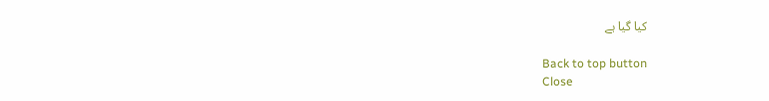کیا گیا ہے

Back to top button
Close